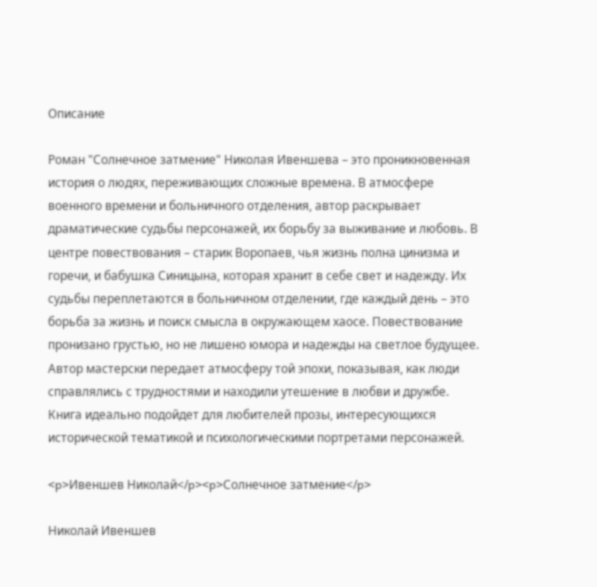Описание

Роман "Солнечное затмение" Николая Ивеншева – это проникновенная история о людях, переживающих сложные времена. В атмосфере военного времени и больничного отделения, автор раскрывает драматические судьбы персонажей, их борьбу за выживание и любовь. В центре повествования – старик Воропаев, чья жизнь полна цинизма и горечи, и бабушка Синицына, которая хранит в себе свет и надежду. Их судьбы переплетаются в больничном отделении, где каждый день – это борьба за жизнь и поиск смысла в окружающем хаосе. Повествование пронизано грустью, но не лишено юмора и надежды на светлое будущее. Автор мастерски передает атмосферу той эпохи, показывая, как люди справлялись с трудностями и находили утешение в любви и дружбе. Книга идеально подойдет для любителей прозы, интересующихся исторической тематикой и психологическими портретами персонажей.

<p>Ивеншев Николай</p><p>Солнечное затмение</p>

Николай Ивеншев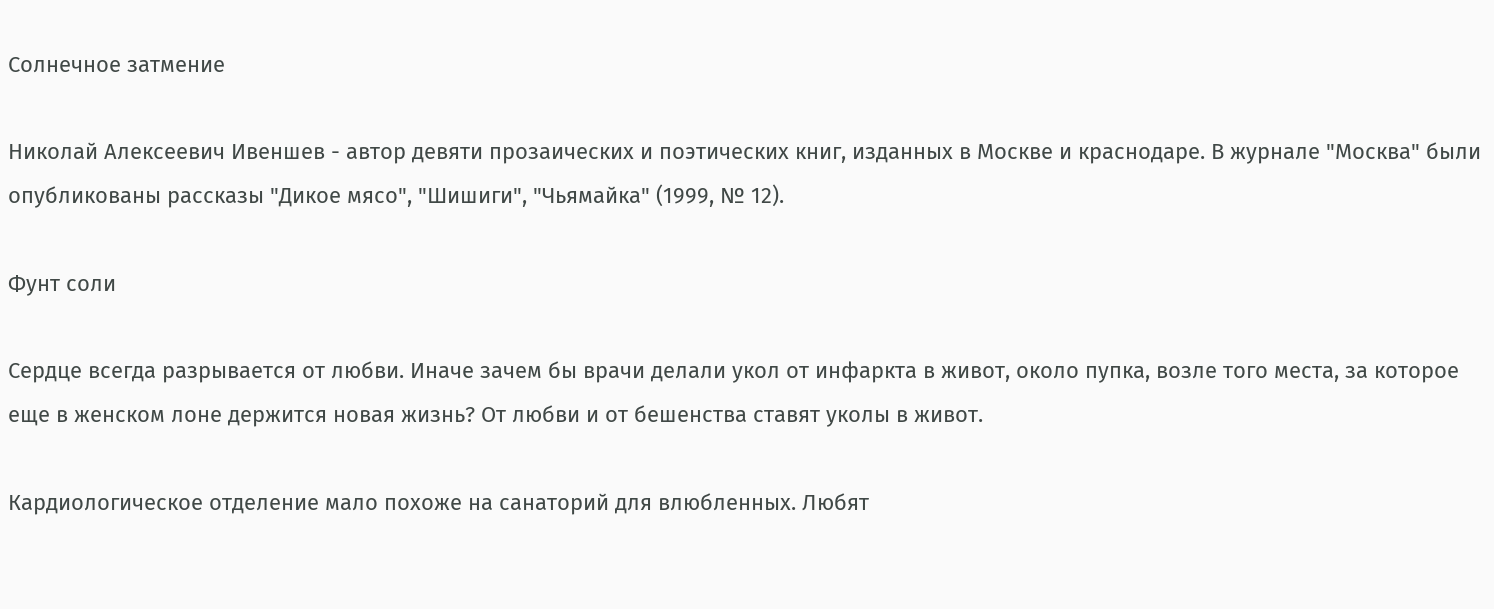Солнечное затмение

Николай Алексеевич Ивеншев - автор девяти прозаических и поэтических книг, изданных в Москве и краснодаре. В журнале "Москва" были опубликованы рассказы "Дикое мясо", "Шишиги", "Чьямайка" (1999, № 12).

Фунт соли

Сердце всегда разрывается от любви. Иначе зачем бы врачи делали укол от инфаркта в живот, около пупка, возле того места, за которое еще в женском лоне держится новая жизнь? От любви и от бешенства ставят уколы в живот.

Кардиологическое отделение мало похоже на санаторий для влюбленных. Любят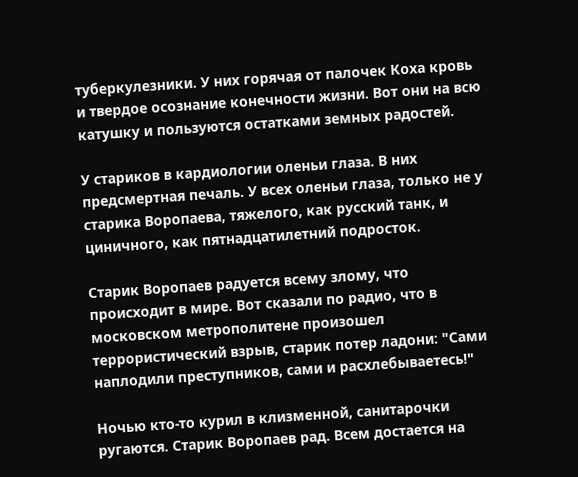туберкулезники. У них горячая от палочек Коха кровь и твердое осознание конечности жизни. Вот они на всю катушку и пользуются остатками земных радостей.

У стариков в кардиологии оленьи глаза. В них предсмертная печаль. У всех оленьи глаза, только не у старика Воропаева, тяжелого, как русский танк, и циничного, как пятнадцатилетний подросток.

Старик Воропаев радуется всему злому, что происходит в мире. Вот сказали по радио, что в московском метрополитене произошел террористический взрыв, старик потер ладони: "Сами наплодили преступников, сами и расхлебываетесь!"

Ночью кто-то курил в клизменной, санитарочки ругаются. Старик Воропаев рад. Всем достается на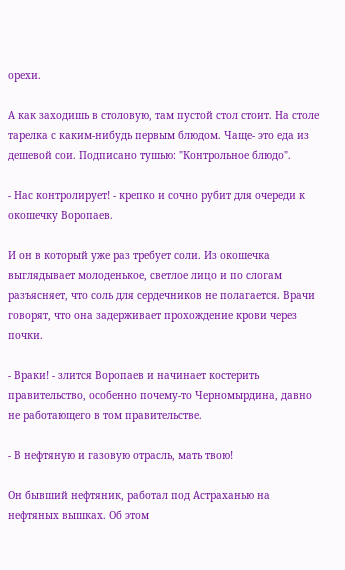орехи.

А как заходишь в столовую, там пустой стол стоит. На столе тарелка с каким-нибудь первым блюдом. Чаще- это еда из дешевой сои. Подписано тушью: "Контрольное блюдо".

- Нас контролирует! - крепко и сочно рубит для очереди к окошечку Воропаев.

И он в который уже раз требует соли. Из окошечка выглядывает молоденькое, светлое лицо и по слогам разъясняет, что соль для сердечников не полагается. Врачи говорят, что она задерживает прохождение крови через почки.

- Враки! - злится Воропаев и начинает костерить правительство, особенно почему-то Черномырдина, давно не работающего в том правительстве.

- В нефтяную и газовую отрасль, мать твою!

Он бывший нефтяник, работал под Астраханью на нефтяных вышках. Об этом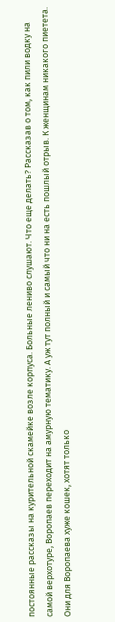постоянные рассказы на курительной скамейке возле корпуса. Больные лениво слушают. Что еще делать? Рассказав о том, как пили водку на самой верхотуре, Воропаев переходит на амурную тематику. А уж тут полный и самый что ни на есть пошлый отрыв. К женщинам никакого пиетета. Они для Воропаева хуже кошек, хотят только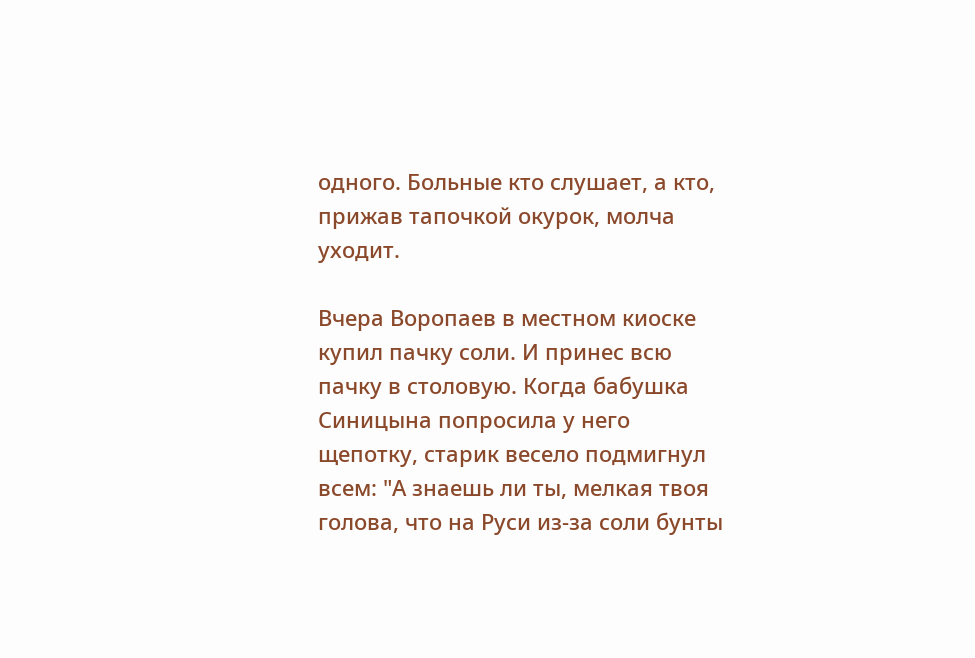одного. Больные кто слушает, а кто, прижав тапочкой окурок, молча уходит.

Вчера Воропаев в местном киоске купил пачку соли. И принес всю пачку в столовую. Когда бабушка Синицына попросила у него щепотку, старик весело подмигнул всем: "А знаешь ли ты, мелкая твоя голова, что на Руси из-за соли бунты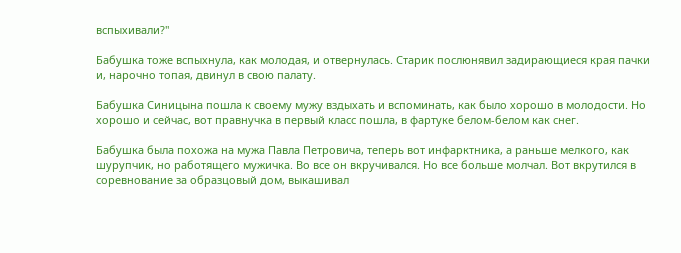вспыхивали?"

Бабушка тоже вспыхнула, как молодая, и отвернулась. Старик послюнявил задирающиеся края пачки и, нарочно топая, двинул в свою палату.

Бабушка Синицына пошла к своему мужу вздыхать и вспоминать, как было хорошо в молодости. Но хорошо и сейчас, вот правнучка в первый класс пошла, в фартуке белом-белом как снег.

Бабушка была похожа на мужа Павла Петровича, теперь вот инфарктника, а раньше мелкого, как шурупчик, но работящего мужичка. Во все он вкручивался. Но все больше молчал. Вот вкрутился в соревнование за образцовый дом, выкашивал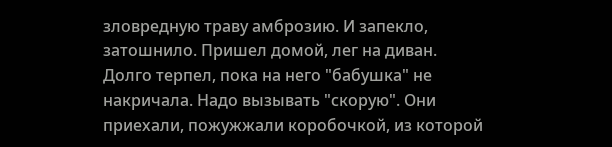зловредную траву амброзию. И запекло, затошнило. Пришел домой, лег на диван. Долго терпел, пока на него "бабушка" не накричала. Надо вызывать "скорую". Они приехали, пожужжали коробочкой, из которой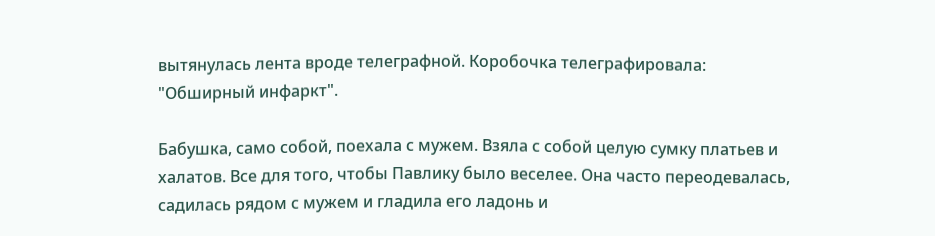вытянулась лента вроде телеграфной. Коробочка телеграфировала: "Обширный инфаркт".

Бабушка, само собой, поехала с мужем. Взяла с собой целую сумку платьев и халатов. Все для того, чтобы Павлику было веселее. Она часто переодевалась, садилась рядом с мужем и гладила его ладонь и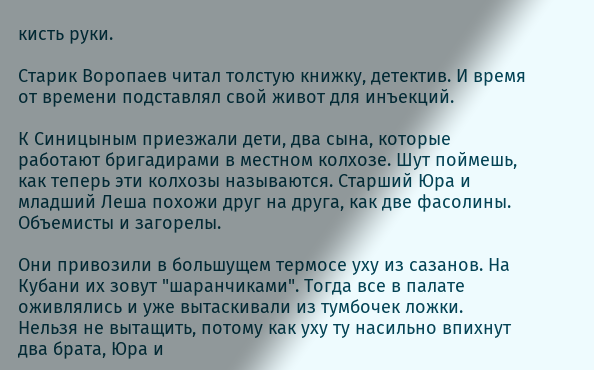кисть руки.

Старик Воропаев читал толстую книжку, детектив. И время от времени подставлял свой живот для инъекций.

К Синицыным приезжали дети, два сына, которые работают бригадирами в местном колхозе. Шут поймешь, как теперь эти колхозы называются. Старший Юра и младший Леша похожи друг на друга, как две фасолины. Объемисты и загорелы.

Они привозили в большущем термосе уху из сазанов. На Кубани их зовут "шаранчиками". Тогда все в палате оживлялись и уже вытаскивали из тумбочек ложки. Нельзя не вытащить, потому как уху ту насильно впихнут два брата, Юра и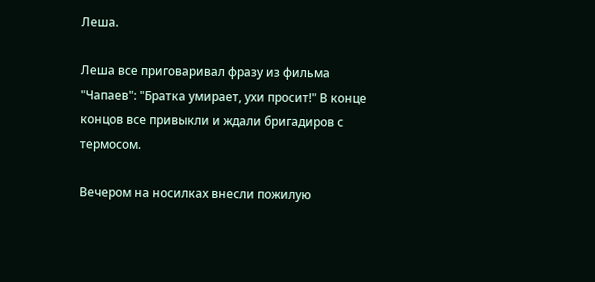Леша.

Леша все приговаривал фразу из фильма "Чапаев": "Братка умирает, ухи просит!" В конце концов все привыкли и ждали бригадиров с термосом.

Вечером на носилках внесли пожилую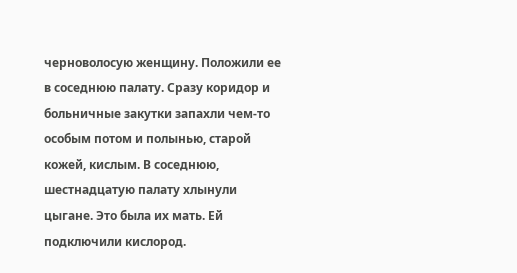черноволосую женщину. Положили ее в соседнюю палату. Сразу коридор и больничные закутки запахли чем-то особым потом и полынью, старой кожей, кислым. В соседнюю, шестнадцатую палату хлынули цыгане. Это была их мать. Ей подключили кислород.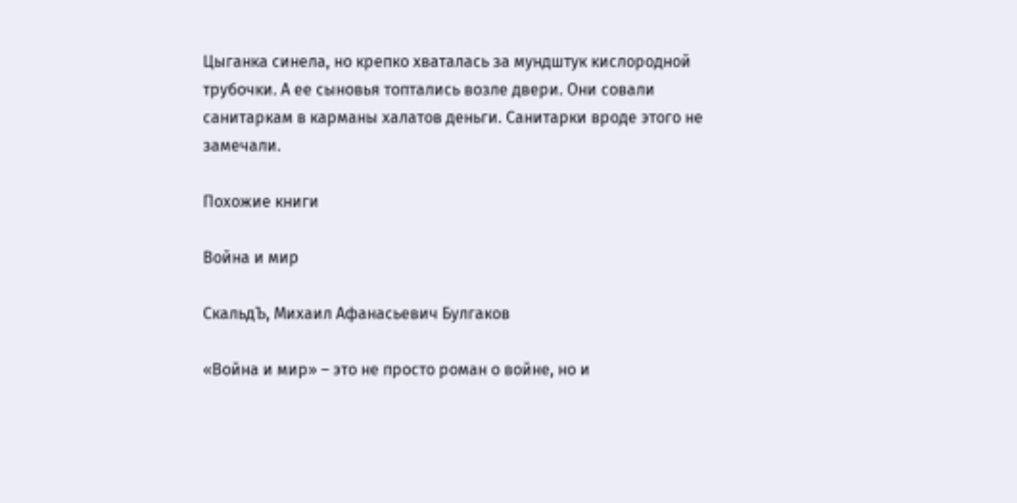Цыганка синела, но крепко хваталась за мундштук кислородной трубочки. А ее сыновья топтались возле двери. Они совали санитаркам в карманы халатов деньги. Санитарки вроде этого не замечали.

Похожие книги

Война и мир

СкальдЪ, Михаил Афанасьевич Булгаков

«Война и мир» – это не просто роман о войне, но и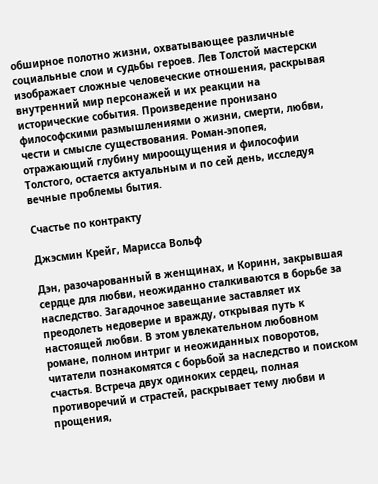обширное полотно жизни, охватывающее различные социальные слои и судьбы героев. Лев Толстой мастерски изображает сложные человеческие отношения, раскрывая внутренний мир персонажей и их реакции на исторические события. Произведение пронизано философскими размышлениями о жизни, смерти, любви, чести и смысле существования. Роман-эпопея, отражающий глубину мироощущения и философии Толстого, остается актуальным и по сей день, исследуя вечные проблемы бытия.

Счастье по контракту

Джэсмин Крейг, Марисса Вольф

Дэн, разочарованный в женщинах, и Коринн, закрывшая сердце для любви, неожиданно сталкиваются в борьбе за наследство. Загадочное завещание заставляет их преодолеть недоверие и вражду, открывая путь к настоящей любви. В этом увлекательном любовном романе, полном интриг и неожиданных поворотов, читатели познакомятся с борьбой за наследство и поиском счастья. Встреча двух одиноких сердец, полная противоречий и страстей, раскрывает тему любви и прощения,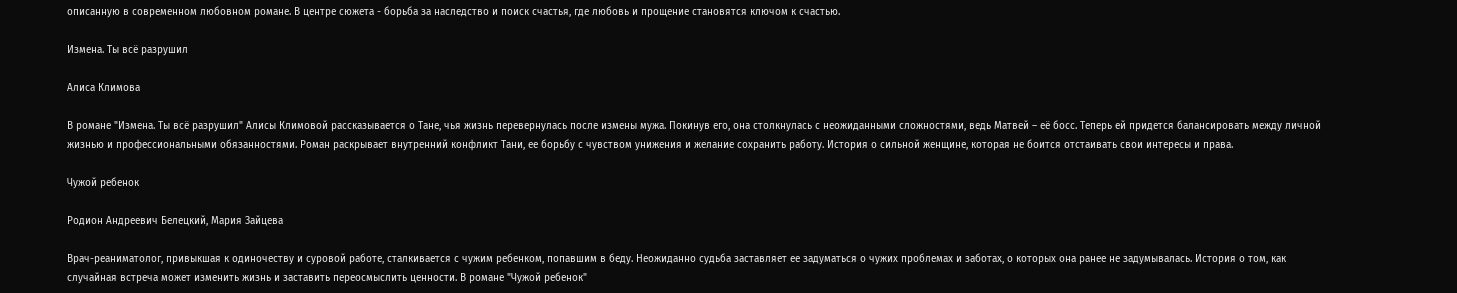описанную в современном любовном романе. В центре сюжета - борьба за наследство и поиск счастья, где любовь и прощение становятся ключом к счастью.

Измена. Ты всё разрушил

Алиса Климова

В романе "Измена. Ты всё разрушил" Алисы Климовой рассказывается о Тане, чья жизнь перевернулась после измены мужа. Покинув его, она столкнулась с неожиданными сложностями, ведь Матвей – её босс. Теперь ей придется балансировать между личной жизнью и профессиональными обязанностями. Роман раскрывает внутренний конфликт Тани, ее борьбу с чувством унижения и желание сохранить работу. История о сильной женщине, которая не боится отстаивать свои интересы и права.

Чужой ребенок

Родион Андреевич Белецкий, Мария Зайцева

Врач-реаниматолог, привыкшая к одиночеству и суровой работе, сталкивается с чужим ребенком, попавшим в беду. Неожиданно судьба заставляет ее задуматься о чужих проблемах и заботах, о которых она ранее не задумывалась. История о том, как случайная встреча может изменить жизнь и заставить переосмыслить ценности. В романе "Чужой ребенок"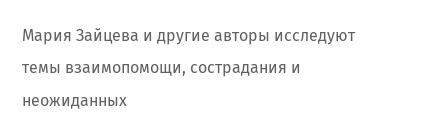Мария Зайцева и другие авторы исследуют темы взаимопомощи, сострадания и неожиданных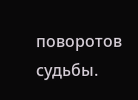поворотов судьбы.